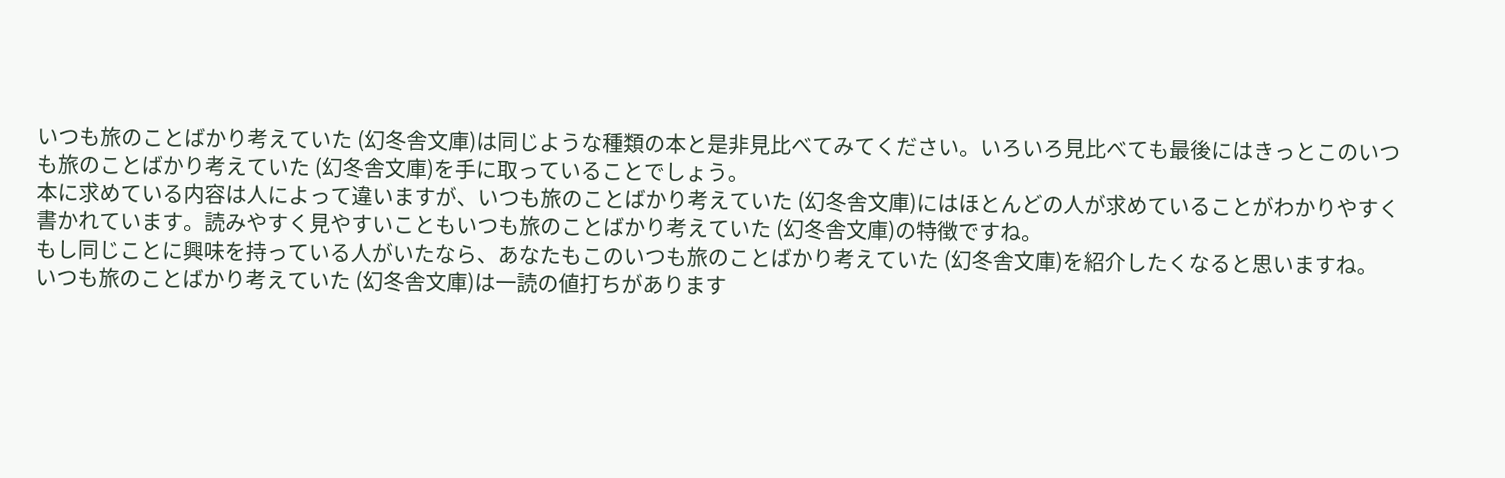いつも旅のことばかり考えていた (幻冬舎文庫)は同じような種類の本と是非見比べてみてください。いろいろ見比べても最後にはきっとこのいつも旅のことばかり考えていた (幻冬舎文庫)を手に取っていることでしょう。
本に求めている内容は人によって違いますが、いつも旅のことばかり考えていた (幻冬舎文庫)にはほとんどの人が求めていることがわかりやすく書かれています。読みやすく見やすいこともいつも旅のことばかり考えていた (幻冬舎文庫)の特徴ですね。
もし同じことに興味を持っている人がいたなら、あなたもこのいつも旅のことばかり考えていた (幻冬舎文庫)を紹介したくなると思いますね。
いつも旅のことばかり考えていた (幻冬舎文庫)は一読の値打ちがあります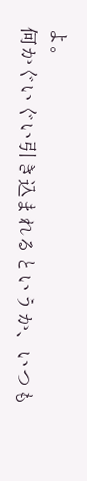よ。
何かぐいぐい引き込まれるというか、いつも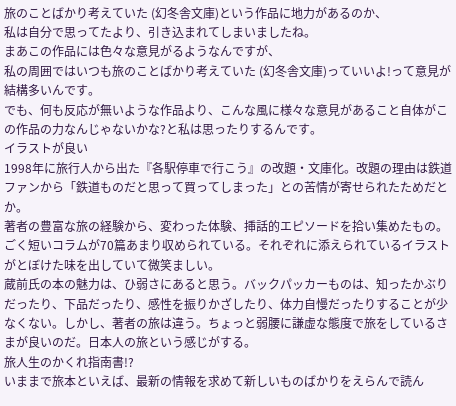旅のことばかり考えていた (幻冬舎文庫)という作品に地力があるのか、
私は自分で思ってたより、引き込まれてしまいましたね。
まあこの作品には色々な意見がるようなんですが、
私の周囲ではいつも旅のことばかり考えていた (幻冬舎文庫)っていいよ!って意見が結構多いんです。
でも、何も反応が無いような作品より、こんな風に様々な意見があること自体がこの作品の力なんじゃないかな?と私は思ったりするんです。
イラストが良い
1998年に旅行人から出た『各駅停車で行こう』の改題・文庫化。改題の理由は鉄道ファンから「鉄道ものだと思って買ってしまった」との苦情が寄せられたためだとか。
著者の豊富な旅の経験から、変わった体験、挿話的エピソードを拾い集めたもの。ごく短いコラムが70篇あまり収められている。それぞれに添えられているイラストがとぼけた味を出していて微笑ましい。
蔵前氏の本の魅力は、ひ弱さにあると思う。バックパッカーものは、知ったかぶりだったり、下品だったり、感性を振りかざしたり、体力自慢だったりすることが少なくない。しかし、著者の旅は違う。ちょっと弱腰に謙虚な態度で旅をしているさまが良いのだ。日本人の旅という感じがする。
旅人生のかくれ指南書!?
いままで旅本といえば、最新の情報を求めて新しいものばかりをえらんで読ん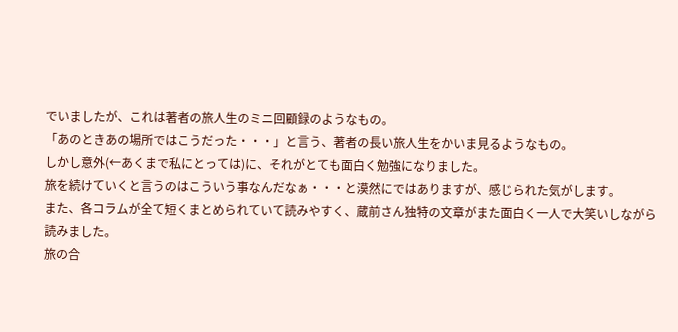でいましたが、これは著者の旅人生のミニ回顧録のようなもの。
「あのときあの場所ではこうだった・・・」と言う、著者の長い旅人生をかいま見るようなもの。
しかし意外(←あくまで私にとっては)に、それがとても面白く勉強になりました。
旅を続けていくと言うのはこういう事なんだなぁ・・・と漠然にではありますが、感じられた気がします。
また、各コラムが全て短くまとめられていて読みやすく、蔵前さん独特の文章がまた面白く一人で大笑いしながら読みました。
旅の合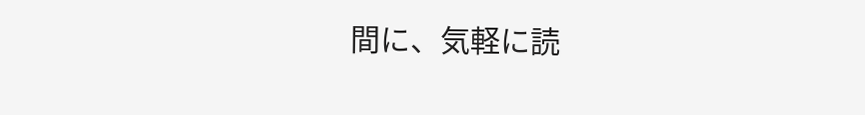間に、気軽に読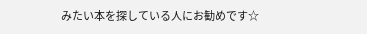みたい本を探している人にお勧めです☆